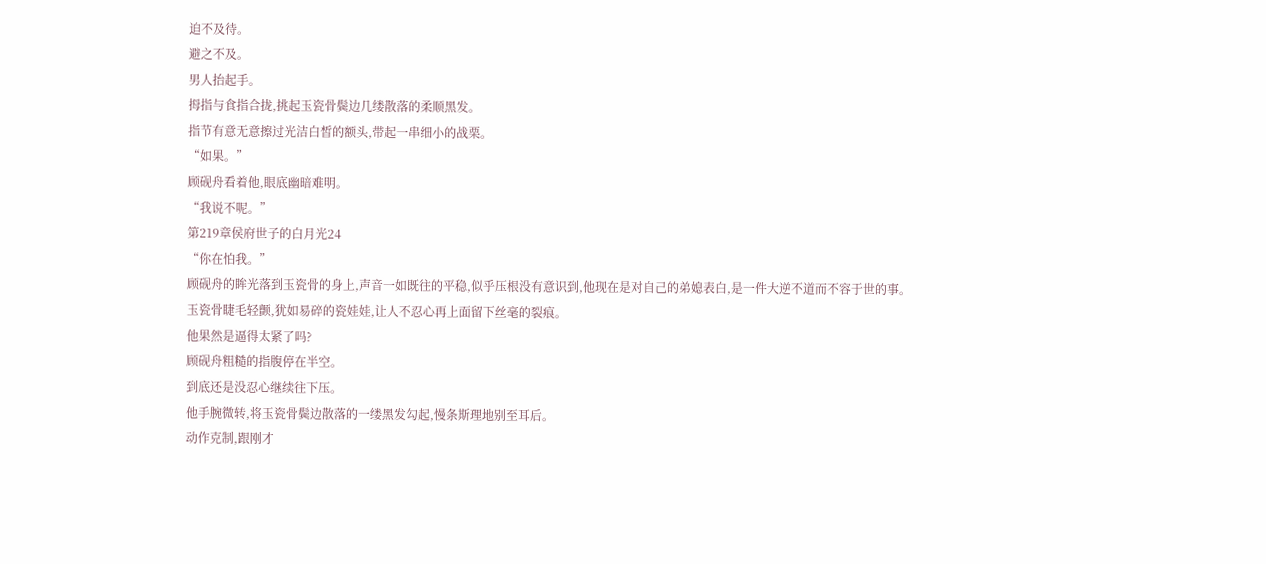迫不及待。
避之不及。
男人抬起手。
拇指与食指合拢,挑起玉瓷骨鬓边几缕散落的柔顺黑发。
指节有意无意擦过光洁白皙的额头,带起一串细小的战栗。
“如果。”
顾砚舟看着他,眼底幽暗难明。
“我说不呢。”
第219章侯府世子的白月光24
“你在怕我。”
顾砚舟的眸光落到玉瓷骨的身上,声音一如既往的平稳,似乎压根没有意识到,他现在是对自己的弟媳表白,是一件大逆不道而不容于世的事。
玉瓷骨睫毛轻颤,犹如易碎的瓷娃娃,让人不忍心再上面留下丝毫的裂痕。
他果然是逼得太紧了吗?
顾砚舟粗糙的指腹停在半空。
到底还是没忍心继续往下压。
他手腕微转,将玉瓷骨鬓边散落的一缕黑发勾起,慢条斯理地别至耳后。
动作克制,跟刚才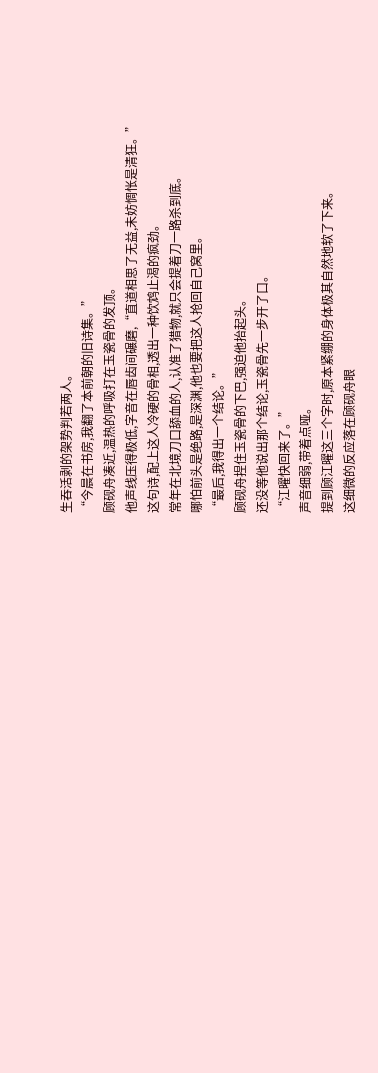生吞活剥的架势判若两人。
“今晨在书房,我翻了本前朝的旧诗集。”
顾砚舟凑近,温热的呼吸打在玉瓷骨的发顶。
他声线压得极低,字音在唇齿间碾磨,“直道相思了无益,未妨惆怅是清狂。”
这句诗,配上这人冷硬的骨相,透出一种饮鸩止渴的疯劲。
常年在北境刀口舔血的人,认准了猎物,就只会提着刀一路杀到底。
哪怕前头是绝路,是深渊,他也要把这人抢回自己窝里。
“最后,我得出一个结论。”
顾砚舟捏住玉瓷骨的下巴,强迫他抬起头。
还没等他说出那个结论,玉瓷骨先一步开了口。
“江曜快回来了。”
声音细弱,带着点哑。
提到顾江曜这三个字时,原本紧绷的身体极其自然地软了下来。
这细微的反应落在顾砚舟眼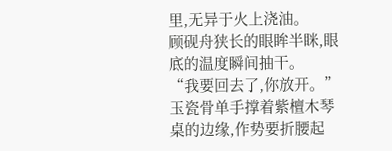里,无异于火上浇油。
顾砚舟狭长的眼眸半眯,眼底的温度瞬间抽干。
“我要回去了,你放开。”
玉瓷骨单手撑着紫檀木琴桌的边缘,作势要折腰起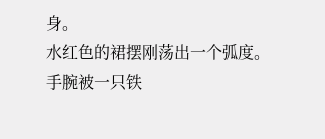身。
水红色的裙摆刚荡出一个弧度。
手腕被一只铁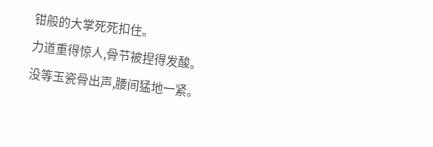钳般的大掌死死扣住。
力道重得惊人,骨节被捏得发酸。
没等玉瓷骨出声,腰间猛地一紧。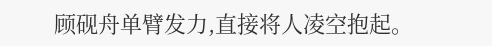顾砚舟单臂发力,直接将人凌空抱起。